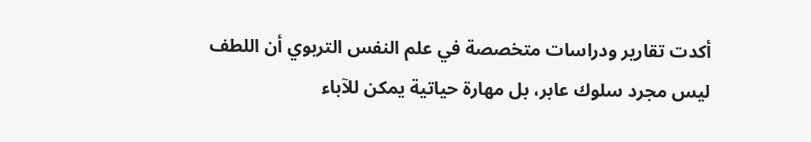أكدت تقارير ودراسات متخصصة في علم النفس التربوي أن اللطف ليس مجرد سلوك عابر، بل مهارة حياتية يمكن للآباء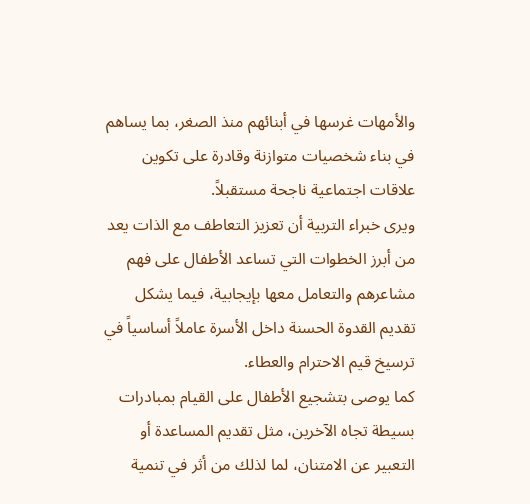والأمهات غرسها في أبنائهم منذ الصغر، بما يساهم في بناء شخصيات متوازنة وقادرة على تكوين علاقات اجتماعية ناجحة مستقبلاً.
ويرى خبراء التربية أن تعزيز التعاطف مع الذات يعد من أبرز الخطوات التي تساعد الأطفال على فهم مشاعرهم والتعامل معها بإيجابية، فيما يشكل تقديم القدوة الحسنة داخل الأسرة عاملاً أساسياً في ترسيخ قيم الاحترام والعطاء.
كما يوصى بتشجيع الأطفال على القيام بمبادرات بسيطة تجاه الآخرين، مثل تقديم المساعدة أو التعبير عن الامتنان، لما لذلك من أثر في تنمية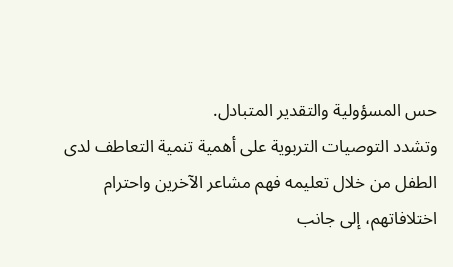حس المسؤولية والتقدير المتبادل.
وتشدد التوصيات التربوية على أهمية تنمية التعاطف لدى الطفل من خلال تعليمه فهم مشاعر الآخرين واحترام اختلافاتهم، إلى جانب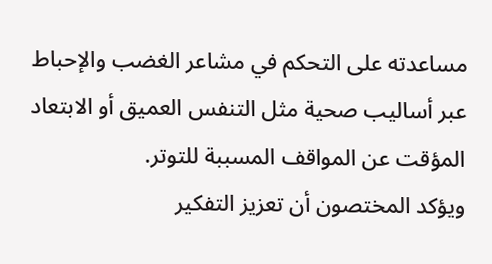مساعدته على التحكم في مشاعر الغضب والإحباط عبر أساليب صحية مثل التنفس العميق أو الابتعاد المؤقت عن المواقف المسببة للتوتر.
ويؤكد المختصون أن تعزيز التفكير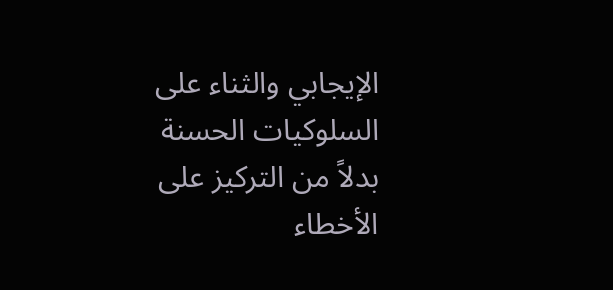الإيجابي والثناء على السلوكيات الحسنة بدلاً من التركيز على الأخطاء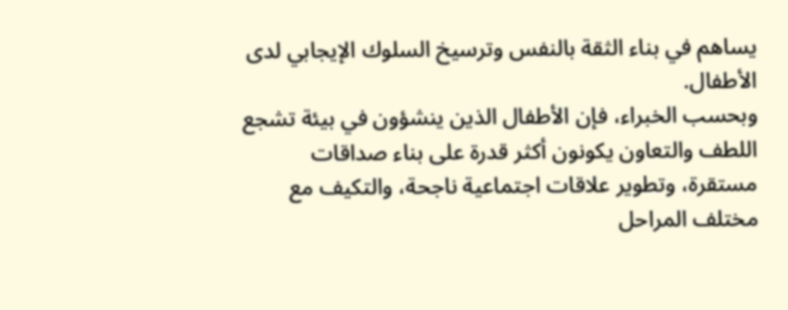يساهم في بناء الثقة بالنفس وترسيخ السلوك الإيجابي لدى الأطفال.
وبحسب الخبراء، فإن الأطفال الذين ينشؤون في بيئة تشجع اللطف والتعاون يكونون أكثر قدرة على بناء صداقات مستقرة، وتطوير علاقات اجتماعية ناجحة، والتكيف مع مختلف المراحل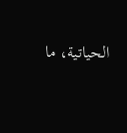الحياتية، ما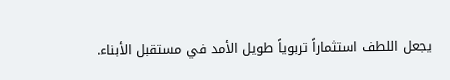يجعل اللطف استثماراً تربوياً طويل الأمد في مستقبل الأبناء.